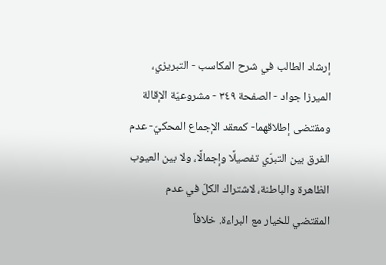إرشاد الطالب في شرح المكاسب - التبريزي، الميرزا جواد - الصفحة ٣٤٩ - مشروعيّة الإقالة
ومقتضى إطلاقهما- كمعقد الإجماع المحكيّ- عدم الفرق بين التبرّي تفصيلًا وإجمالًا، ولا بين العيوب الظاهرة والباطنة، لاشتراك الكلّ في عدم المقتضي للخيار مع البراءة. خلافاً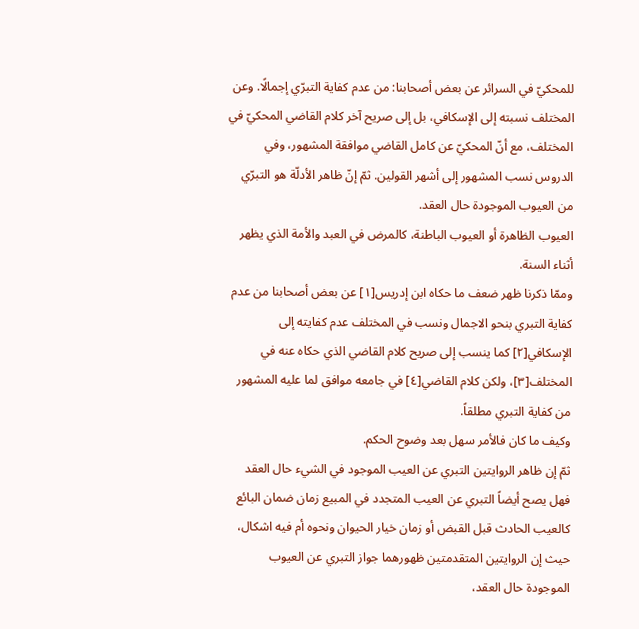للمحكيّ في السرائر عن بعض أصحابنا: من عدم كفاية التبرّي إجمالًا. وعن المختلف نسبته إلى الإسكافي، بل إلى صريح آخر كلام القاضي المحكيّ في المختلف، مع أنّ المحكيّ عن كامل القاضي موافقة المشهور، وفي الدروس نسب المشهور إلى أشهر القولين. ثمّ إنّ ظاهر الأدلّة هو التبرّي من العيوب الموجودة حال العقد.
العيوب الظاهرة أو العيوب الباطنة، كالمرض في العبد والأمة الذي يظهر أثناء السنة.
وممّا ذكرنا ظهر ضعف ما حكاه ابن إدريس[١] عن بعض أصحابنا من عدم كفاية التبري بنحو الاجمال ونسب في المختلف عدم كفايته إلى الإسكافي[٢] كما ينسب إلى صريح كلام القاضي الذي حكاه عنه في المختلف[٣]، ولكن كلام القاضي[٤] في جامعه موافق لما عليه المشهور من كفاية التبري مطلقاً.
وكيف ما كان فالأمر سهل بعد وضوح الحكم.
ثمّ إن ظاهر الروايتين التبري عن العيب الموجود في الشيء حال العقد فهل يصح أيضاً التبري عن العيب المتجدد في المبيع زمان ضمان البائع كالعيب الحادث قبل القبض أو زمان خيار الحيوان ونحوه أم فيه اشكال، حيث إن الروايتين المتقدمتين ظهورهما جواز التبري عن العيوب الموجودة حال العقد،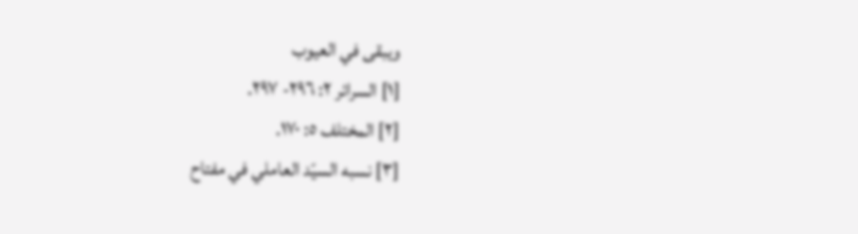ويبقى في العيوب
[١] السرائر ٢: ٢٩٦- ٢٩٧.
[٢] المختلف ٥: ١٧٠.
[٣] نسبه السيّد العاملي في مفتاح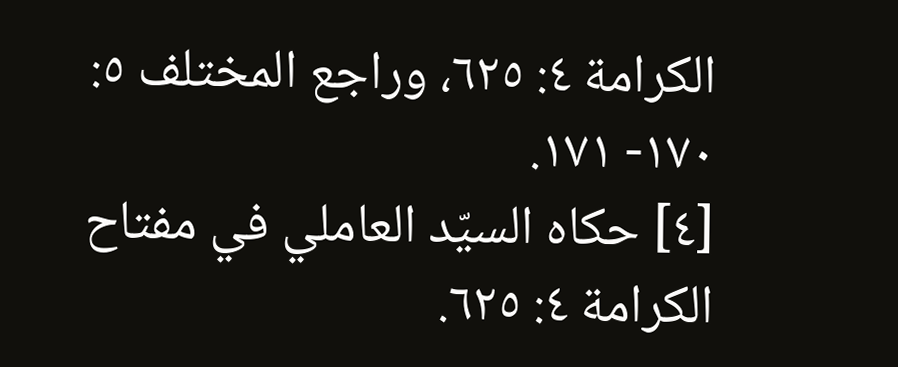الكرامة ٤: ٦٢٥، وراجع المختلف ٥: ١٧٠- ١٧١.
[٤] حكاه السيّد العاملي في مفتاح الكرامة ٤: ٦٢٥.